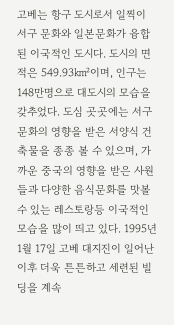고베는 항구 도시로서 일찍이 서구 문화와 일본문화가 융합된 이국적인 도시다. 도시의 면적은 549.93㎢이며, 인구는 148만명으로 대도시의 모습을 갖추었다. 도심 곳곳에는 서구 문화의 영향을 받은 서양식 건축물을 종종 볼 수 있으며, 가까운 중국의 영향을 받은 사원들과 다양한 음식문화를 맛볼수 있는 레스토랑등 이국적인 모습을 많이 띄고 있다. 1995년 1월 17일 고베 대지진이 일어난 이후 더욱 튼튼하고 세련된 빌딩을 계속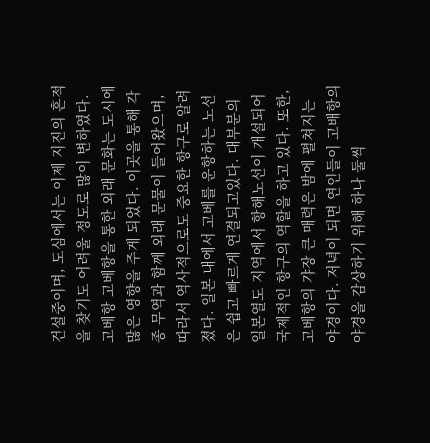건설중이며, 도심에서는 이제 지진의 흔적을 찾기도 어려울 정도로 많이 변하였다.
고베항 고베항을 통한 외래 문화는 도시에 많은 영향을 주게 되었다. 이곳을 통해 각종 무역과 함께 외래 문물이 들어왔으며, 따라서 역사적으로도 중요한 항구로 알려졌다. 일본 내에서 고베를 운항하는 노선은 쉽고 빠르게 연결되고있다. 대부분의 일본열도 지역에서 항해노선이 개설되어 국제적인 항구의 역할을 하고 있다. 또한, 고베항의 갸장 큰 매력은 밤에 펼쳐지는 야경이다. 저녁이 되면 연인들이 고배항의 야경을 감상하기 위해 하나 둘씩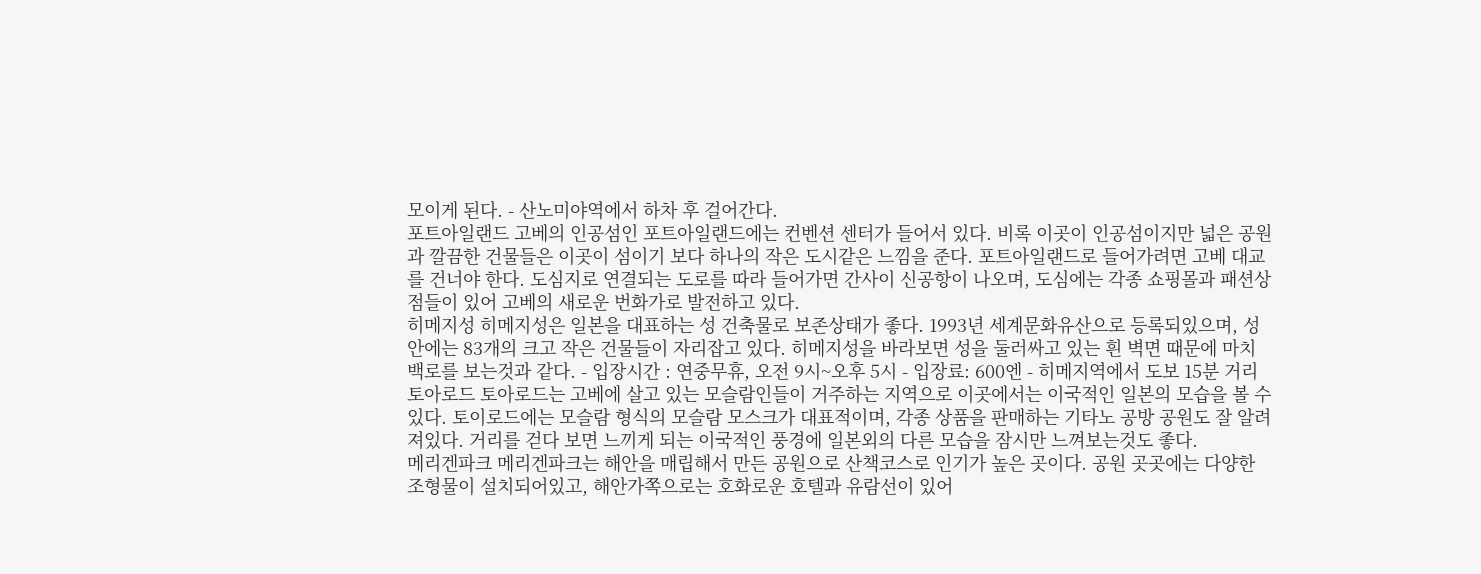모이게 된다. - 산노미야역에서 하차 후 걸어간다.
포트아일랜드 고베의 인공섬인 포트아일랜드에는 컨벤션 센터가 들어서 있다. 비록 이곳이 인공섬이지만 넓은 공원과 깔끔한 건물들은 이곳이 섬이기 보다 하나의 작은 도시같은 느낌을 준다. 포트아일랜드로 들어가려면 고베 대교를 건너야 한다. 도심지로 연결되는 도로를 따라 들어가면 간사이 신공항이 나오며, 도심에는 각종 쇼핑몰과 패션상점들이 있어 고베의 새로운 번화가로 발전하고 있다.
히메지성 히메지성은 일본을 대표하는 성 건축물로 보존상태가 좋다. 1993년 세계문화유산으로 등록되있으며, 성 안에는 83개의 크고 작은 건물들이 자리잡고 있다. 히메지성을 바라보면 성을 둘러싸고 있는 흰 벽면 때문에 마치 백로를 보는것과 같다. - 입장시간 : 연중무휴, 오전 9시~오후 5시 - 입장료: 600엔 - 히메지역에서 도보 15분 거리
토아로드 토아로드는 고베에 살고 있는 모슬람인들이 거주하는 지역으로 이곳에서는 이국적인 일본의 모습을 볼 수 있다. 토이로드에는 모슬람 형식의 모슬람 모스크가 대표적이며, 각종 상품을 판매하는 기타노 공방 공원도 잘 알려져있다. 거리를 걷다 보면 느끼게 되는 이국적인 풍경에 일본외의 다른 모습을 잠시만 느껴보는것도 좋다.
메리겐파크 메리겐파크는 해안을 매립해서 만든 공원으로 산책코스로 인기가 높은 곳이다. 공원 곳곳에는 다양한 조형물이 설치되어있고, 해안가쪽으로는 호화로운 호텔과 유람선이 있어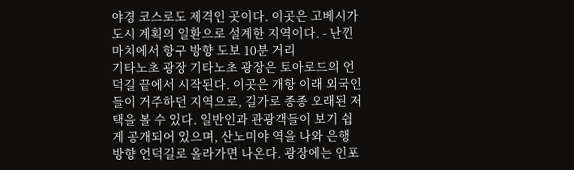야경 코스로도 제격인 곳이다. 이곳은 고베시가 도시 계획의 일환으로 설계한 지역이다. - 난낀마치에서 항구 방향 도보 10분 거리
기타노초 광장 기타노초 광장은 토아로드의 언덕길 끝에서 시작된다. 이곳은 개항 이래 외국인들이 거주하던 지역으로, 길가로 종종 오래된 저택을 볼 수 있다. 일반인과 관광객들이 보기 쉽게 공개되어 있으며, 산노미야 역을 나와 은행 방향 언덕길로 올라가면 나온다. 광장에는 인포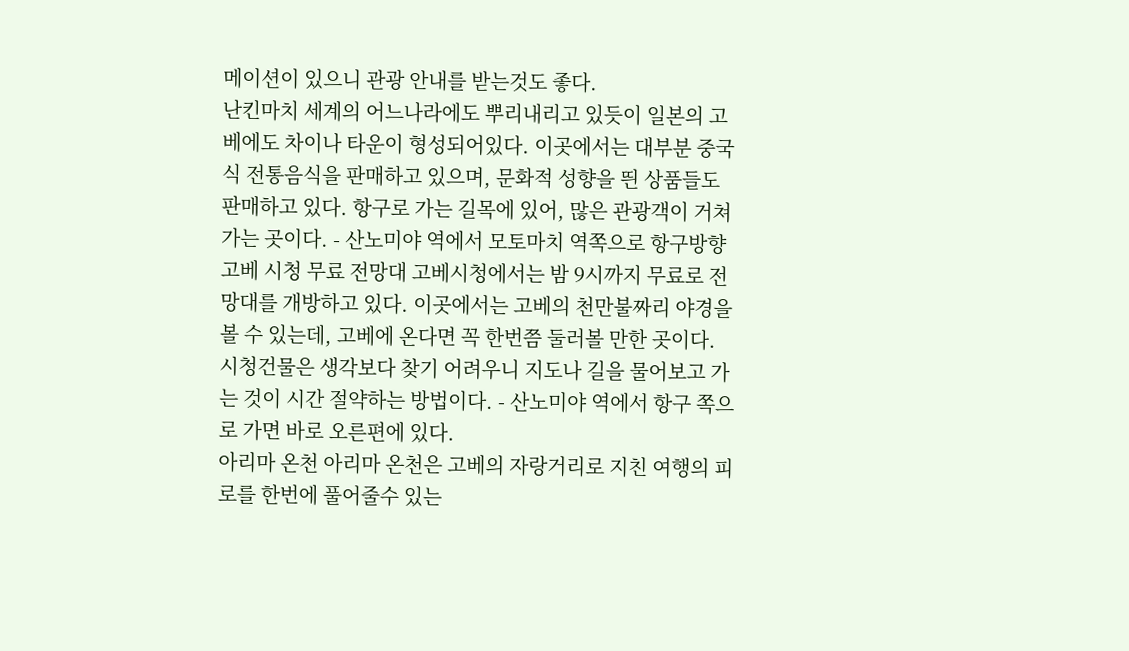메이션이 있으니 관광 안내를 받는것도 좋다.
난킨마치 세계의 어느나라에도 뿌리내리고 있듯이 일본의 고베에도 차이나 타운이 형성되어있다. 이곳에서는 대부분 중국식 전통음식을 판매하고 있으며, 문화적 성향을 띈 상품들도 판매하고 있다. 항구로 가는 길목에 있어, 많은 관광객이 거쳐가는 곳이다. - 산노미야 역에서 모토마치 역쪽으로 항구방향
고베 시청 무료 전망대 고베시청에서는 밤 9시까지 무료로 전망대를 개방하고 있다. 이곳에서는 고베의 천만불짜리 야경을 볼 수 있는데, 고베에 온다면 꼭 한번쯤 둘러볼 만한 곳이다. 시청건물은 생각보다 찾기 어려우니 지도나 길을 물어보고 가는 것이 시간 절약하는 방법이다. - 산노미야 역에서 항구 쪽으로 가면 바로 오른편에 있다.
아리마 온천 아리마 온천은 고베의 자랑거리로 지친 여행의 피로를 한번에 풀어줄수 있는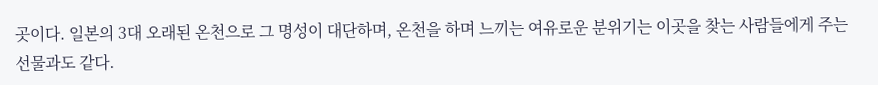곳이다. 일본의 3대 오래된 온천으로 그 명성이 대단하며, 온천을 하며 느끼는 여유로운 분위기는 이곳을 찾는 사람들에게 주는 선물과도 같다.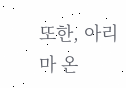또한, 아리마 온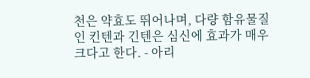천은 약효도 뛰어나며, 다량 함유물질인 킨텐과 긴텐은 심신에 효과가 매우 크다고 한다. - 아리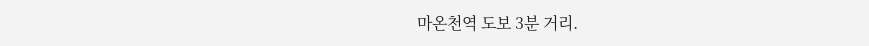마온천역 도보 3분 거리.